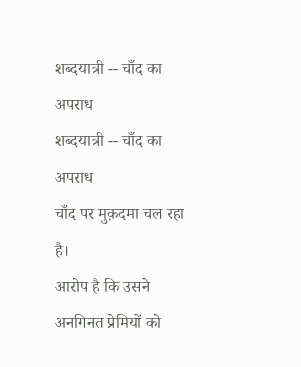शब्दयात्री -- चाँद का अपराध
शब्दयात्री -- चाँद का अपराध
चाँद पर मुक़दमा चल रहा है।
आरोप है कि उसने
अनगिनत प्रेमियों को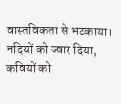वास्तविकता से भटकाया।
नदियों को ज्वार दिया,
कवियों को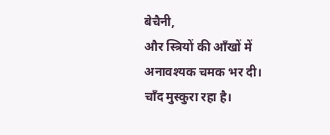बेचैनी,
और स्त्रियों की आँखों में
अनावश्यक चमक भर दी।
चाँद मुस्कुरा रहा है।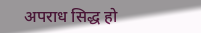अपराध सिद्ध हो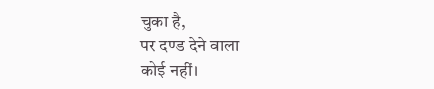चुका है,
पर दण्ड देने वाला
कोई नहीं।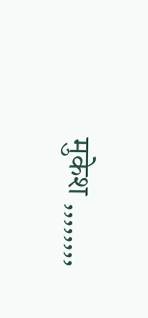मुकेश ,,,,,,,,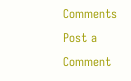Comments
Post a Comment